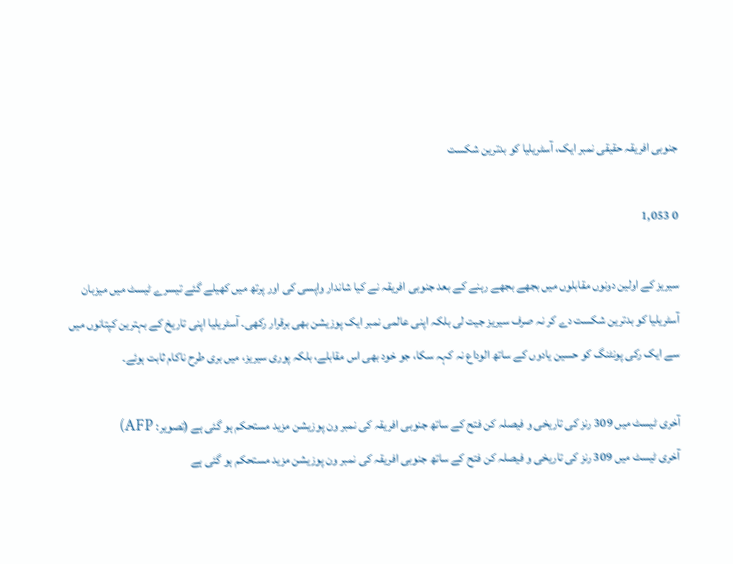جنوبی افریقہ حقیقی نمبر ایک، آسٹریلیا کو بدترین شکست

0 1,053

سیریز کے اولین دونوں مقابلوں میں بجھے بجھے رہنے کے بعد جنوبی افریقہ نے کیا شاندار واپسی کی اور پرتھ میں کھیلے گئے تیسرے ٹیسٹ میں میزبان آسٹریلیا کو بدترین شکست دے کر نہ صرف سیریز جیت لی بلکہ اپنی عالمی نمبر ایک پوزیشن بھی برقرار رکھی۔ آسٹریلیا اپنی تاریخ کے بہترین کپتانوں میں سے ایک رکی پونٹنگ کو حسین یادوں کے ساتھ الوداع نہ کہہ سکا، جو خود بھی اس مقابلے، بلکہ پوری سیریز، میں بری طرح ناکام ثابت ہوئے۔

آخری ٹیسٹ میں 309 رنز کی تاریخی و فیصلہ کن فتح کے ساتھ جنوبی افریقہ کی نمبر ون پوزیشن مزید مستحکم ہو گئی ہے (تصویر: AFP)
آخری ٹیسٹ میں 309 رنز کی تاریخی و فیصلہ کن فتح کے ساتھ جنوبی افریقہ کی نمبر ون پوزیشن مزید مستحکم ہو گئی ہے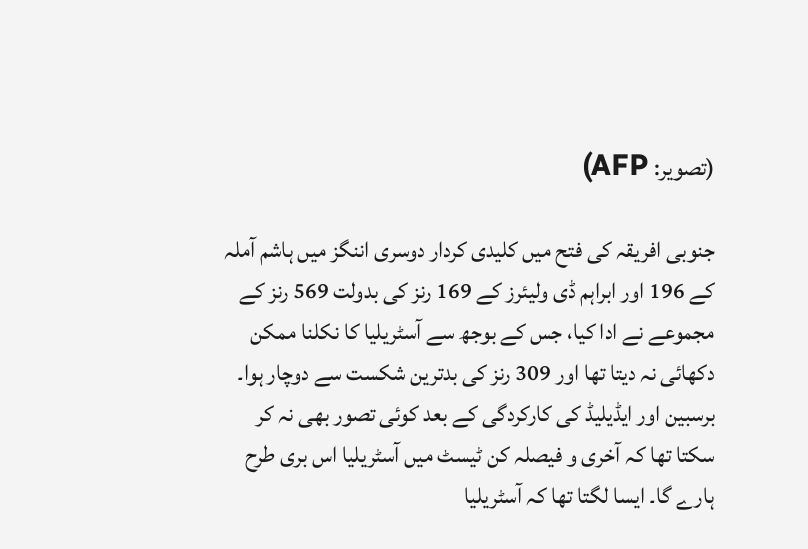(تصویر: AFP)

جنوبی افریقہ کی فتح میں کلیدی کردار دوسری اننگز میں ہاشم آملہ کے 196 اور ابراہم ڈی ولیئرز کے 169 رنز کی بدولت 569 رنز کے مجموعے نے ادا کیا، جس کے بوجھ سے آسٹریلیا کا نکلنا ممکن دکھائی نہ دیتا تھا اور 309 رنز کی بدترین شکست سے دوچار ہوا۔ برسبین اور ایڈیلیڈ کی کارکردگی کے بعد کوئی تصور بھی نہ کر سکتا تھا کہ آخری و فیصلہ کن ٹیسٹ میں آسٹریلیا اس بری طرح ہارے گا۔ ایسا لگتا تھا کہ آسٹریلیا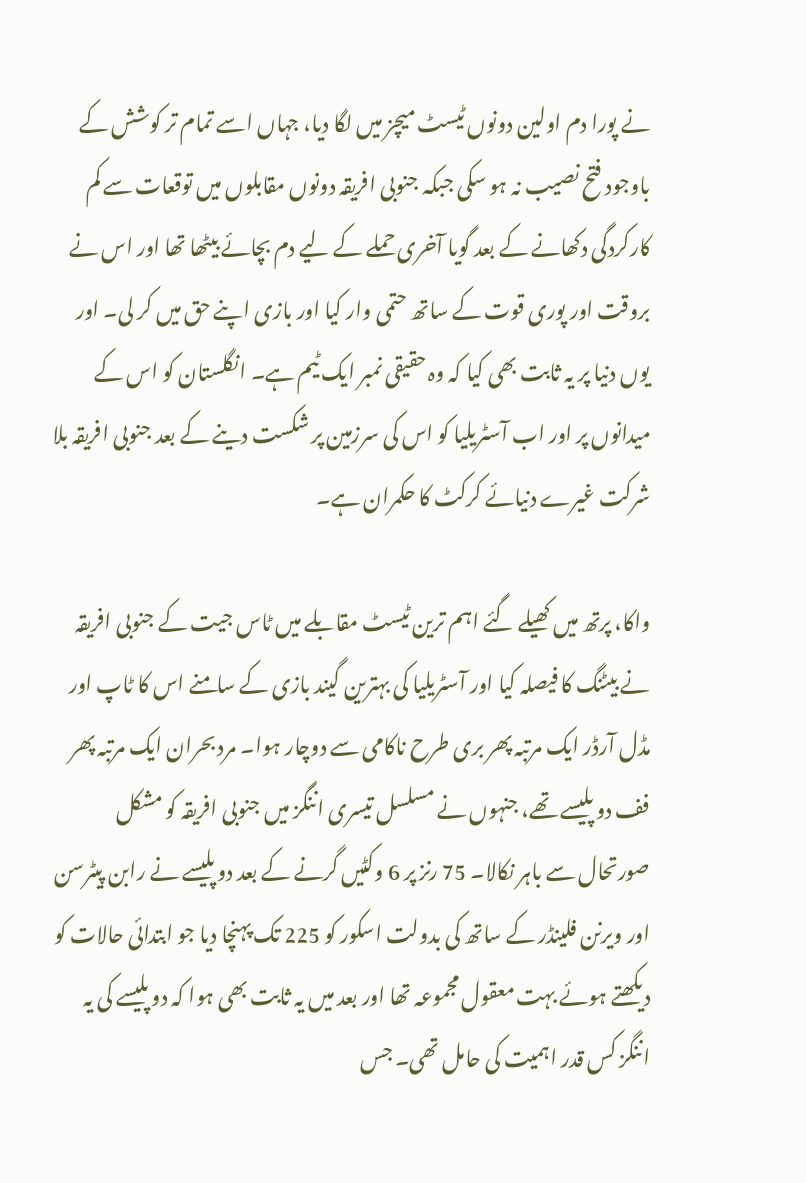نے پورا دم اولین دونوں ٹیسٹ میچز میں لگا دیا، جہاں اسے تمام تر کوشش کے باوجود فتح نصیب نہ ہو سکی جبکہ جنوبی افریقہ دونوں مقابلوں میں توقعات سے کم کارکردگی دکھانے کے بعد گویا آخری حملے کے لیے دم بچائے بیٹھا تھا اور اس نے بروقت اور پوری قوت کے ساتھ حتمی وار کیا اور بازی اپنے حق میں کر لی۔ اور یوں دنیا پر یہ ثابت بھی کیا کہ وہ حقیقی نمبر ایک ٹیم ہے۔ انگلستان کو اس کے میدانوں پر اور اب آسٹریلیا کو اس کی سرزمین پر شکست دینے کے بعد جنوبی افریقہ بلا شرکت غیرے دنیائے کرکٹ کا حکمران ہے۔

واکا، پرتھ میں کھیلے گئے اہم ترین ٹیسٹ مقابلے میں ٹاس جیت کے جنوبی افریقہ نے بیٹنگ کا فیصلہ کیا اور آسٹریلیا کی بہترین گیند بازی کے سامنے اس کا ٹاپ اور مڈل آرڈر ایک مرتبہ پھر بری طرح ناکامی سے دوچار ہوا۔ مرد بحران ایک مرتبہ پھر فف دو پلیسے تھے، جنہوں نے مسلسل تیسری اننگز میں جنوبی افریقہ کو مشکل صورتحال سے باہر نکالا۔ 75 رنز پر 6 وکٹیں گرنے کے بعد دو پلیسے نے رابن پیٹرسن اور ویرنن فلینڈر کے ساتھ کی بدولت اسکور کو 225 تک پہنچا دیا جو ابتدائی حالات کو دیکھتے ہوئے بہت معقول مجموعہ تھا اور بعد میں یہ ثابت بھی ہوا کہ دو پلیسے کی یہ اننگز کس قدر اہمیت کی حامل تھی۔ جس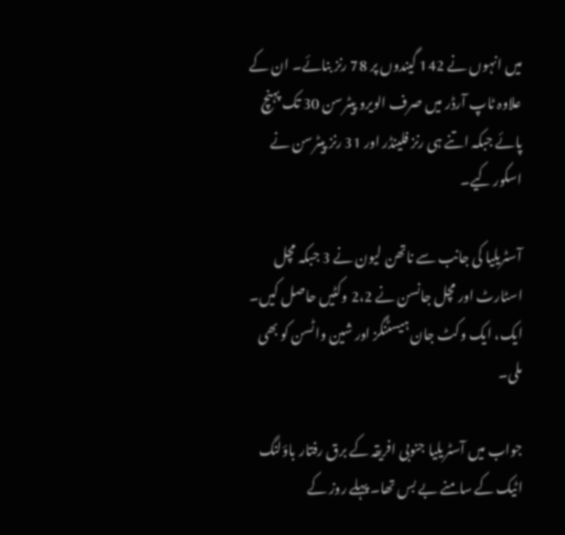میں انہوں نے 142 گیندوں پر 78 رنز بنائے۔ ان کے علاوہ ٹاپ آرڈر میں صرف الویرو پیٹرسن 30 تک پہنچ پائے جبکہ اتنے ہی رنز فلینڈر اور 31 رنز پیٹرسن نے اسکور کیے۔

آسٹریلیا کی جانب سے ناتھن لیون نے 3 جبکہ مچل اسٹارٹ اور مچل جانسن نے 2،2 وکٹیں حاصل کیں۔ ایک، ایک وکٹ جان ہیسٹنگز اور شین واٹسن کو بھی ملی۔

جواب میں آسٹریلیا جنوبی افریقہ کے برق رفتار باؤلنگ اٹیک کے سامنے بے بس تھا۔ پہلے روز کے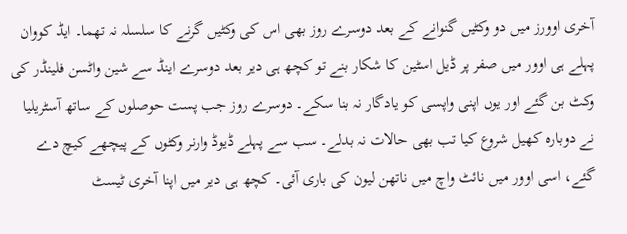آخری اوورز میں دو وکٹیں گنوانے کے بعد دوسرے روز بھی اس کی وکٹیں گرنے کا سلسلہ نہ تھما۔ ایڈ کووان پہلے ہی اوور میں صفر پر ڈیل اسٹین کا شکار بنے تو کچھ ہی دیر بعد دوسرے اینڈ سے شین واٹسن فلینڈر کی وکٹ بن گئے اور یوں اپنی واپسی کو یادگار نہ بنا سکے۔ دوسرے روز جب پست حوصلوں کے ساتھ آسٹریلیا نے دوبارہ کھیل شروع کیا تب بھی حالات نہ بدلے۔ سب سے پہلے ڈیوڈ وارنر وکٹوں کے پیچھے کیچ دے گئے، اسی اوور میں نائٹ واچ میں ناتھن لیون کی باری آئی۔ کچھ ہی دیر میں اپنا آخری ٹیسٹ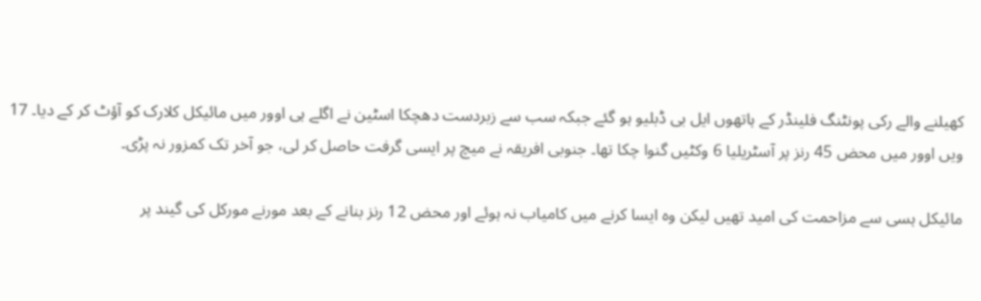کھیلنے والے رکی پونٹنگ فلینڈر کے ہاتھوں ایل بی ڈبلیو ہو گئے جبکہ سب سے زبردست دھچکا اسٹین نے اگلے ہی اوور میں مائیکل کلارک کو آؤٹ کر کے دیا۔ 17 ویں اوور میں محض 45 رنز پر آسٹریلیا 6 وکٹیں گنوا چکا تھا۔ جنوبی افریقہ نے میچ پر ایسی گرفت حاصل کر لی، جو آخر تک کمزور نہ پڑی۔

مائیکل ہسی سے مزاحمت کی امید تھیں لیکن وہ ایسا کرنے میں کامیاب نہ ہوئے اور محض 12 رنز بنانے کے بعد مورنے مورکل کی گیند پر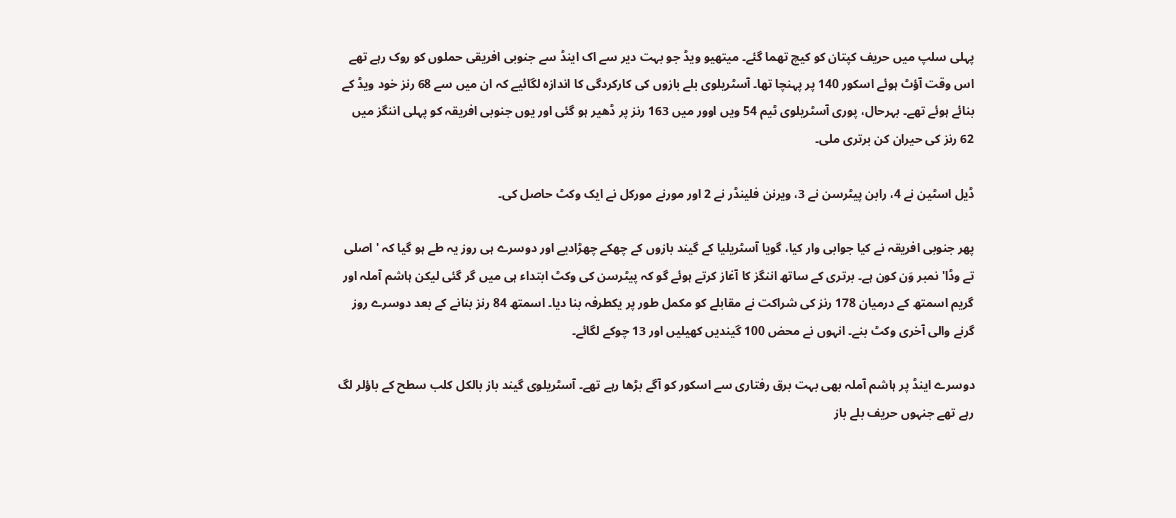پہلی سلپ میں حریف کپتان کو کیچ تھما گئے۔ میتھیو ویڈ جو بہت دیر سے اک اینڈ سے جنوبی افریقی حملوں کو روک رہے تھے اس وقت آؤٹ ہوئے اسکور 140 پر پہنچا تھا۔ آسٹریلوی بلے بازوں کی کارکردگی کا اندازہ لگائیے کہ ان میں سے 68 رنز خود ویڈ کے بنائے ہوئے تھے۔ بہرحال، پوری آسٹریلوی ٹیم 54 ویں اوور میں 163 رنز پر ڈھیر ہو گئی اور یوں جنوبی افریقہ کو پہلی اننگز میں 62 رنز کی حیران کن برتری ملی۔

ڈیل اسٹین نے 4، رابن پیٹرسن نے 3، ویرنن فلینڈر نے 2 اور مورنے مورکل نے ایک وکٹ حاصل کی۔

پھر جنوبی افریقہ نے کیا جوابی وار کیا، گویا آسٹریلیا کے گیند بازوں کے چھکے چھڑادیے اور دوسرے ہی روز یہ طے ہو گیا کہ 'اصلی تے وڈا' نمبر وَن کون ہے۔ برتری کے ساتھ اننگز کا آغاز کرتے ہوئے گو کہ پیٹرسن کی وکٹ ابتداء ہی میں گر گئی لیکن ہاشم آملہ اور گریم اسمتھ کے درمیان 178 رنز کی شراکت نے مقابلے کو مکمل طور پر یکطرفہ بنا دیا۔ اسمتھ 84 رنز بنانے کے بعد دوسرے روز گرنے والی آخری وکٹ بنے۔ انہوں نے محض 100 گیندیں کھیلیں اور 13 چوکے لگائے۔

دوسرے اینڈ پر ہاشم آملہ بھی بہت برق رفتاری سے اسکور کو آگے بڑھا رہے تھے۔ آسٹریلوی گیند باز بالکل کلب سطح کے باؤلر لگ رہے تھے جنہوں حریف بلے باز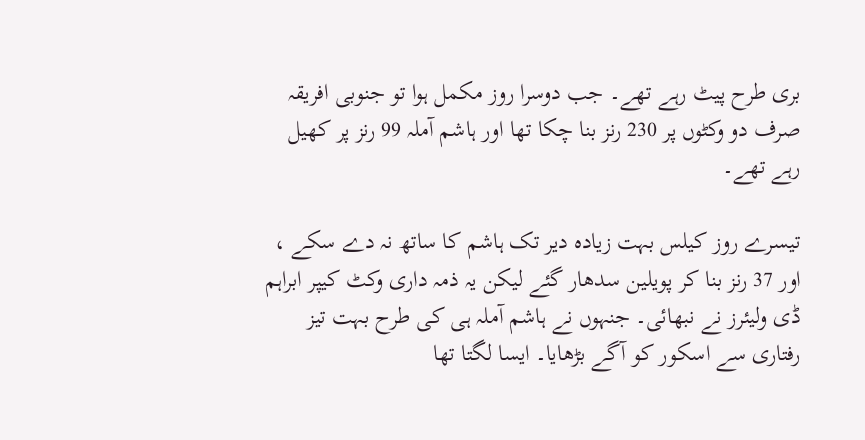بری طرح پیٹ رہے تھے۔ جب دوسرا روز مکمل ہوا تو جنوبی افریقہ صرف دو وکٹوں پر 230 رنز بنا چکا تھا اور ہاشم آملہ 99 رنز پر کھیل رہے تھے۔

تیسرے روز کیلس بہت زیادہ دیر تک ہاشم کا ساتھ نہ دے سکے ، اور 37 رنز بنا کر پویلین سدھار گئے لیکن یہ ذمہ داری وکٹ کیپر ابراہم ڈی ولیئرز نے نبھائی۔ جنہوں نے ہاشم آملہ ہی کی طرح بہت تیز رفتاری سے اسکور کو آگے بڑھایا۔ ایسا لگتا تھا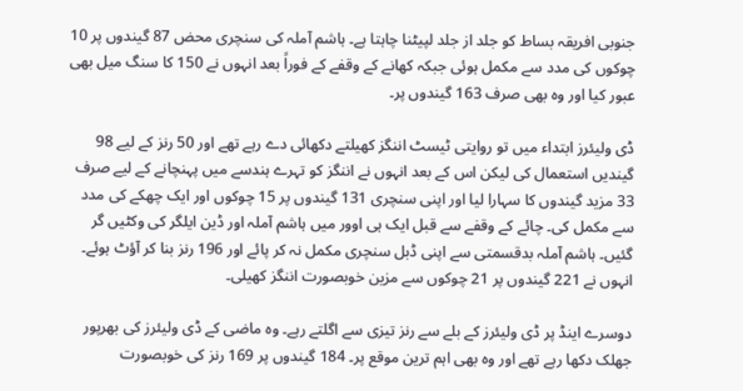جنوبی افریقہ بساط کو جلد از جلد لپیٹنا چاہتا ہے۔ ہاشم آملہ کی سنچری محض 87 گیندوں پر 10 چوکوں کی مدد سے مکمل ہوئی جبکہ کھانے کے وقفے کے فوراً بعد انہوں نے 150 کا سنگ میل بھی عبور کیا اور وہ بھی صرف 163 گیندوں پر۔

ڈی ولیئرز ابتداء میں تو روایتی ٹیسٹ اننگز کھیلتے دکھائی دے رہے تھے اور 50 رنز کے لیے 98 گیندیں استعمال کی لیکن اس کے بعد انہوں نے اننگز کو تہرے ہندسے میں پہنچانے کے لیے صرف 33 مزید گیندوں کا سہارا لیا اور اپنی سنچری 131 گیندوں پر 15 چوکوں اور ایک چھکے کی مدد سے مکمل کی۔ چائے کے وقفے سے قبل ایک ہی اوور میں ہاشم آملہ اور ڈین ایلگر کی وکٹیں گر گئیں۔ ہاشم آملہ بدقسمتی سے اپنی ڈبل سنچری مکمل نہ کر پائے اور 196 رنز بنا کر آؤٹ ہوئے۔ انہوں نے 221 گیندوں پر 21 چوکوں سے مزین خوبصورت اننگز کھیلی۔

دوسرے اینڈ پر ڈی ولیئرز کے بلے سے رنز تیزی سے اگلتے رہے۔ وہ ماضی کے ڈی ولیئرز کی بھرپور جھلک دکھا رہے تھے اور وہ بھی اہم ترین موقع پر۔ 184 گیندوں پر 169 رنز کی خوبصورت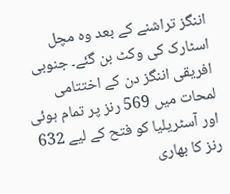اننگز تراشنے کے بعد وہ مچل اسٹارک کی وکٹ بن گئے۔ جنوبی افریقی اننگز دن کے اختتامی لمحات میں 569 رنز پر تمام ہوئی اور آسٹریلیا کو فتح کے لیے 632 رنز کا بھاری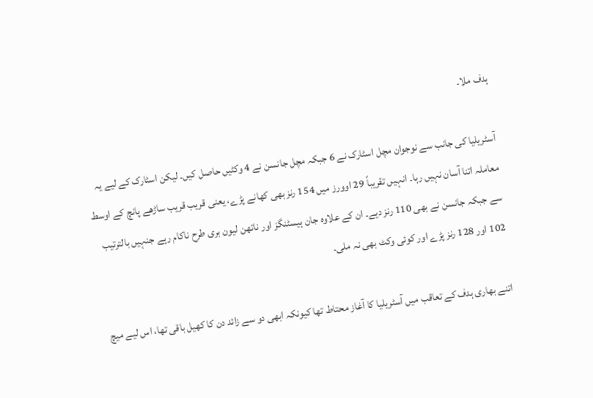ہدف ملا۔

آسٹریلیا کی جانب سے نوجوان مچل اسٹارک نے 6 جبکہ مچل جانسن نے 4 وکٹیں حاصل کیں۔ لیکن اسٹارک کے لیے یہ معاملہ اتنا آسان نہیں رہا۔ انہیں تقریباً 29 اوورز میں 154 رنز بھی کھانے پڑے، یعنی قریب قریب ساڑھے پانچ کے اوسط سے جبکہ جانسن نے بھی 110 رنز دیے۔ ان کے علاوہ جان ہیسٹنگز اور ناتھن لیون بری طرح ناکام رہے جنہیں بالترتیب 102 اور 128 رنز پڑے اور کوئی وکٹ بھی نہ ملی۔

اتنے بھاری ہدف کے تعاقب میں آسٹریلیا کا آغاز محتاط تھا کیونکہ ابھی دو سے زائد دن کا کھیل باقی تھا، اس لیے میچ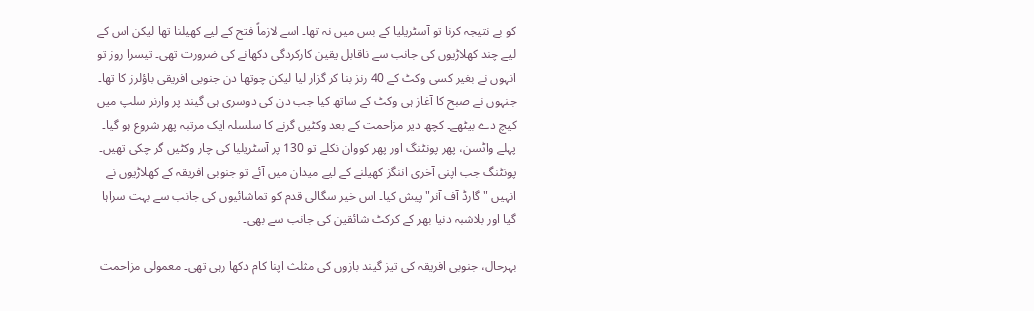کو بے نتیجہ کرنا تو آسٹریلیا کے بس میں نہ تھا۔ اسے لازماً فتح کے لیے کھیلنا تھا لیکن اس کے لیے چند کھلاڑیوں کی جانب سے ناقابل یقین کارکردگی دکھانے کی ضرورت تھی۔ تیسرا روز تو انہوں نے بغیر کسی وکٹ کے 40 رنز بنا کر گزار لیا لیکن چوتھا دن جنوبی افریقی باؤلرز کا تھا۔ جنہوں نے صبح کا آغاز ہی وکٹ کے ساتھ کیا جب دن کی دوسری ہی گیند پر وارنر سلپ میں کیچ دے بیٹھے۔ کچھ دیر مزاحمت کے بعد وکٹیں گرنے کا سلسلہ ایک مرتبہ پھر شروع ہو گیا۔ پہلے واٹسن، پھر پونٹنگ اور پھر کووان نکلے تو 130 پر آسٹریلیا کی چار وکٹیں گر چکی تھیں۔ پونٹنگ جب اپنی آخری اننگز کھیلنے کے لیے میدان میں آئے تو جنوبی افریقہ کے کھلاڑیوں نے انہیں "گارڈ آف آنر" پیش کیا۔ اس خیر سگالی قدم کو تماشائیوں کی جانب سے بہت سراہا گیا اور بلاشبہ دنیا بھر کے کرکٹ شائقین کی جانب سے بھی۔

بہرحال، جنوبی افریقہ کی تیز گیند بازوں کی مثلث اپنا کام دکھا رہی تھی۔ معمولی مزاحمت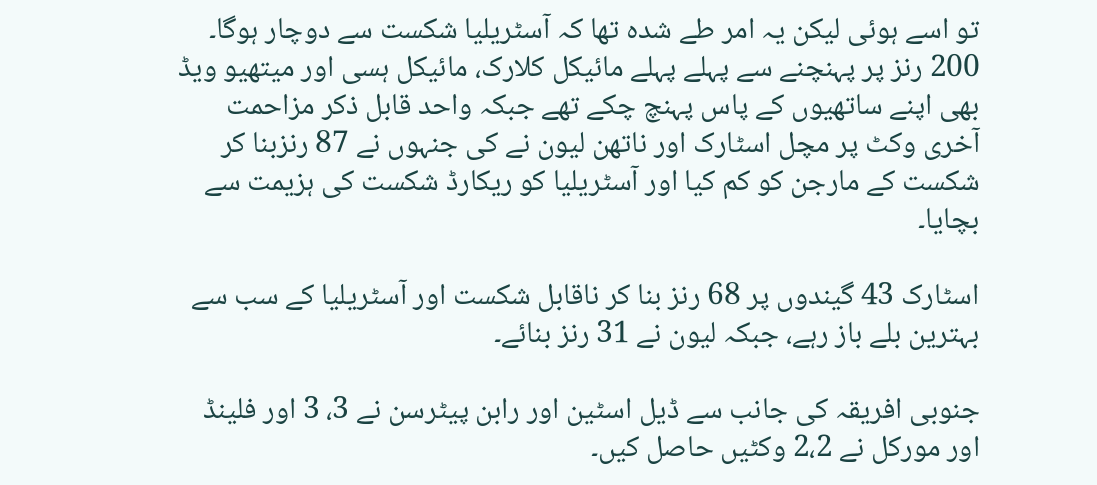تو اسے ہوئی لیکن یہ امر طے شدہ تھا کہ آسٹریلیا شکست سے دوچار ہوگا۔ 200 رنز پر پہنچنے سے پہلے پہلے مائیکل کلارک، مائیکل ہسی اور میتھیو ویڈ بھی اپنے ساتھیوں کے پاس پہنچ چکے تھے جبکہ واحد قابل ذکر مزاحمت آخری وکٹ پر مچل اسٹارک اور ناتھن لیون نے کی جنہوں نے 87 رنزبنا کر شکست کے مارجن کو کم کیا اور آسٹریلیا کو ریکارڈ شکست کی ہزیمت سے بچایا۔

اسٹارک 43 گیندوں پر 68 رنز بنا کر ناقابل شکست اور آسٹریلیا کے سب سے بہترین بلے باز رہے، جبکہ لیون نے 31 رنز بنائے۔

جنوبی افریقہ کی جانب سے ڈیل اسٹین اور رابن پیٹرسن نے 3، 3 اور فلینڈ اور مورکل نے 2،2 وکٹیں حاصل کیں۔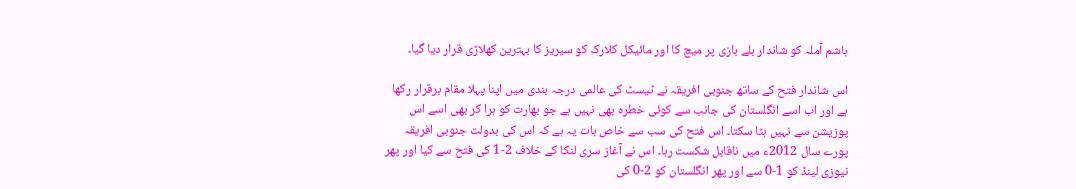ہاشم آملہ کو شاندار بلے بازی پر میچ کا اور مائیکل کلارک کو سیریز کا بہترین کھلاڑی قرار دیا گیا۔

اس شاندار فتح کے ساتھ جنوبی افریقہ نے ٹیسٹ کی عالمی درجہ بندی میں اپنا پہلا مقام برقرار رکھا ہے اور اب اسے انگلستان کی جانب سے کوئی خطرہ بھی نہیں ہے جو بھارت کو ہرا کر بھی اسے اس پوزیشن سے نہیں ہٹا سکتا۔ اس فتح کی سب سے خاص بات یہ ہے کہ اس کی بدولت جنوبی افریقہ پورے سال 2012ء میں ناقابل شکست رہا۔ اس نے آغاز سری لنکا کے خلاف 2-1 کی فتح سے کیا اور پھر نیوزی لینڈ کو 1-0 سے اور پھر انگلستان کو 2-0 کی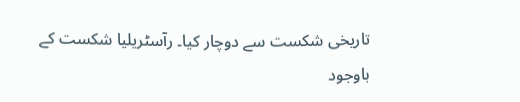تاریخی شکست سے دوچار کیا۔ رآسٹریلیا شکست کے باوجود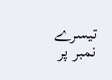تیسرے نمبر پر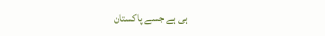ہی ہے جسے پاکستان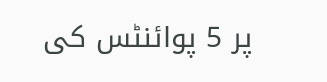پر 5 پوائنٹس کی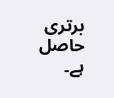برتری حاصل ہے۔